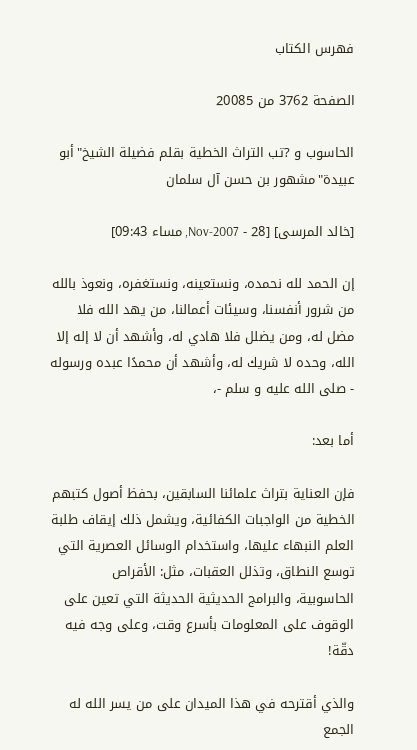فهرس الكتاب

الصفحة 3762 من 20085

الحاسوب و ?تب التراث الخطية بقلم فضيلة الشيخ"أبو عبيدة"مشهور بن حسن آل سلمان

[خالد المرسى] [28 - Nov-2007, مساء 09:43]

إن الحمد لله نحمده، ونستعينه، ونستغفره، ونعوذ بالله من شرور أنفسنا، وسيئات أعمالنا، من يهد الله فلا مضل له، ومن يضلل فلا هادي له، وأشهد أن لا إله إلا الله، وحده لا شريك له، وأشهد أن محمدًا عبده ورسوله - صلى الله عليه و سلم -،

أما بعد:

فإن العناية بتراث علمائنا السابقين، بحفظ أصول كتبهم الخطية من الواجبات الكفائية، ويشمل ذلك إيقاف طلبة العلم النبهاء عليها، واستخدام الوسائل العصرية التي توسع النطاق، وتذلل العقبات، مثل: الأقراص الحاسوبية، والبرامج الحديثية الحديثة التي تعين على الوقوف على المعلومات بأسرع وقت، وعلى وجه فيه دقّة!

والذي أقترحه في هذا الميدان على من يسر الله له الجمع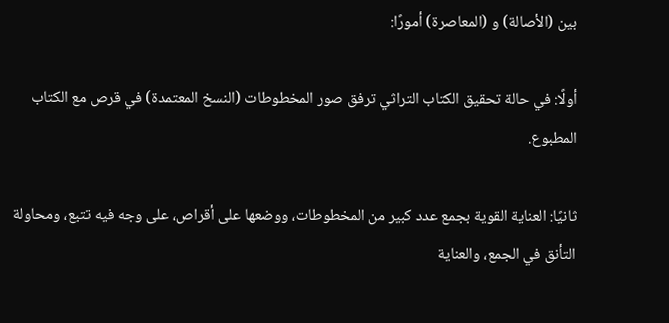بين (الأصالة) و (المعاصرة) أمورًا:

أولًا: في حالة تحقيق الكتاب التراثي ترفق صور المخطوطات (النسخ المعتمدة) في قرص مع الكتاب المطبوع.

ثانيًا: العناية القوية بجمع عدد كبير من المخطوطات، ووضعها على أقراص، على وجه فيه تتبع، ومحاولة التأنق في الجمع، والعناية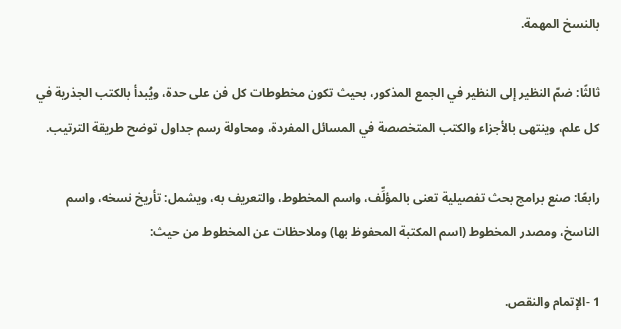بالنسخ المهمة.

ثالثًا: ضمّ النظير إلى النظير في الجمع المذكور، بحيث تكون مخطوطات كل فن على حدة، ويُبدأ بالكتب الجذرية في كل علم، وينتهى بالأجزاء والكتب المتخصصة في المسائل المفردة، ومحاولة رسم جداول توضح طريقة الترتيب.

رابعًا: صنع برامج بحث تفصيلية تعنى بالمؤلِّف، واسم المخطوط، والتعريف به، ويشمل: تأريخ نسخه، واسم الناسخ، ومصدر المخطوط (اسم المكتبة المحفوظ بها) وملاحظات عن المخطوط من حيث:

1 -الإتمام والنقص.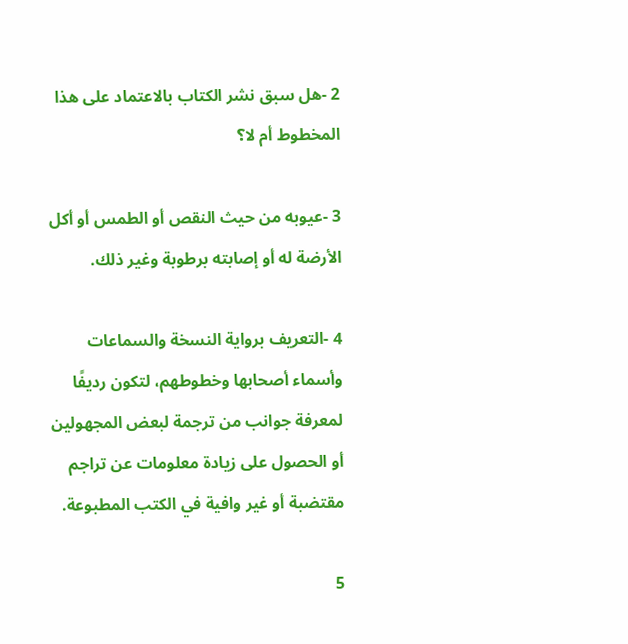2 -هل سبق نشر الكتاب بالاعتماد على هذا المخطوط أم لا؟

3 -عيوبه من حيث النقص أو الطمس أو أكل الأرضة له أو إصابته برطوبة وغير ذلك.

4 -التعريف برواية النسخة والسماعات وأسماء أصحابها وخطوطهم، لتكون رديفًا لمعرفة جوانب من ترجمة لبعض المجهولين أو الحصول على زيادة معلومات عن تراجم مقتضبة أو غير وافية في الكتب المطبوعة.

5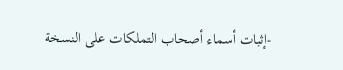-إثبات أسماء أصحاب التملكات على النسخة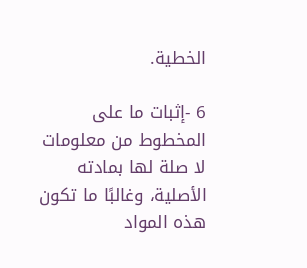الخطية.

6 -إثبات ما على المخطوط من معلومات لا صلة لها بمادته الأصلية، وغالبًا ما تكون هذه المواد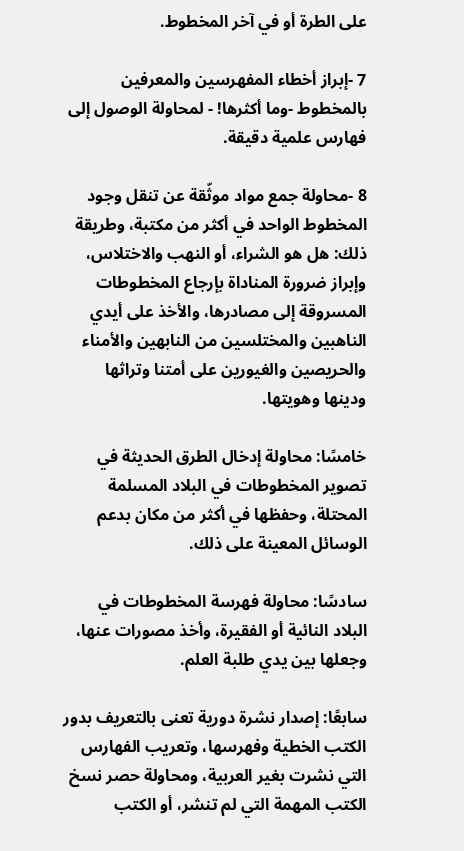على الطرة أو في آخر المخطوط.

7 -إبراز أخطاء المفهرسين والمعرفين بالمخطوط -وما أكثرها! - لمحاولة الوصول إلى فهارس علمية دقيقة.

8 -محاولة جمع مواد موثّقة عن تنقل وجود المخطوط الواحد في أكثر من مكتبة، وطريقة ذلك: هل هو الشراء، أو النهب والاختلاس، وإبراز ضرورة المناداة بإرجاع المخطوطات المسروقة إلى مصادرها، والأخذ على أيدي الناهبين والمختلسين من النابهين والأمناء والحريصين والغيورين على أمتنا وتراثها ودينها وهويتها.

خامسًا: محاولة إدخال الطرق الحديثة في تصوير المخطوطات في البلاد المسلمة المحتلة، وحفظها في أكثر من مكان بدعم الوسائل المعينة على ذلك.

سادسًا: محاولة فهرسة المخطوطات في البلاد النائية أو الفقيرة، وأخذ مصورات عنها، وجعلها بين يدي طلبة العلم.

سابعًا: إصدار نشرة دورية تعنى بالتعريف بدور الكتب الخطية وفهرسها، وتعريب الفهارس التي نشرت بغير العربية، ومحاولة حصر نسخ الكتب المهمة التي لم تنشر، أو الكتب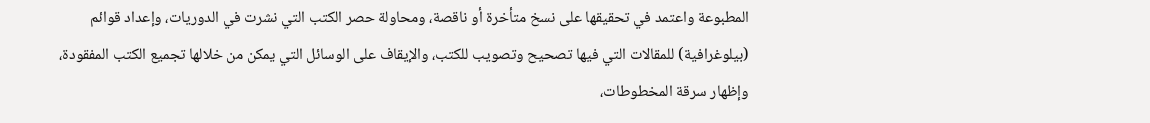المطبوعة واعتمد في تحقيقها على نسخ متأخرة أو ناقصة، ومحاولة حصر الكتب التي نشرت في الدوريات، وإعداد قوائم (بيلوغرافية) للمقالات التي فيها تصحيح وتصويب للكتب، والإيقاف على الوسائل التي يمكن من خلالها تجميع الكتب المفقودة، وإظهار سرقة المخطوطات،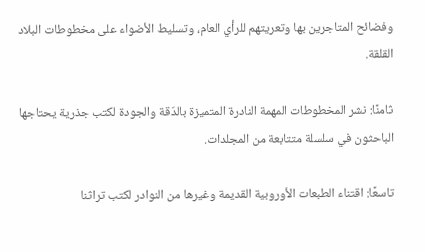وفضائح المتاجرين بها وتعريتهم للرأي العام، وتسليط الأضواء على مخطوطات البلاد القلقة.

ثامنًا: نشر المخطوطات المهمة النادرة المتميزة بالدّقة والجودة لكتب جذرية يحتاجها الباحثون في سلسلة متتابعة من المجلدات.

تاسعًا: اقتناء الطبعات الأوروبية القديمة وغيرها من النوادر لكتب تراثنا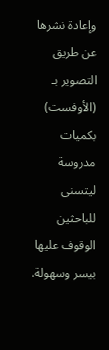وإعادة نشرها عن طريق التصوير بـ (الأوفست) بكميات مدروسة ليتسنى للباحثين الوقوف عليها بيسر وسهولة.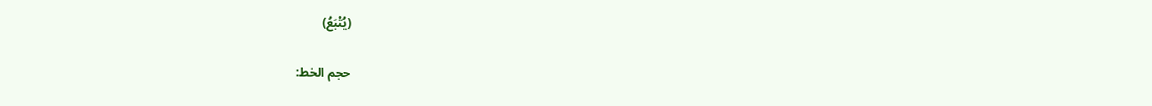(يُتْبَعُ)

حجم الخط: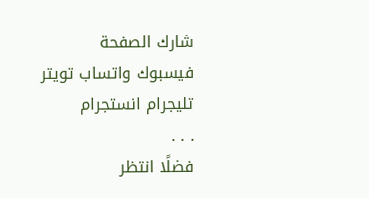شارك الصفحة
فيسبوك واتساب تويتر تليجرام انستجرام
. . .
فضلًا انتظر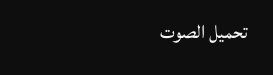تحميل الصوت